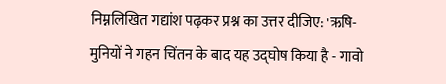निम्नलिखित गद्यांश पढ़कर प्रश्न का उत्तर दीजिए: 'ऋषि-मुनियों ने गहन चिंतन के बाद यह उद्घोष किया है - गावो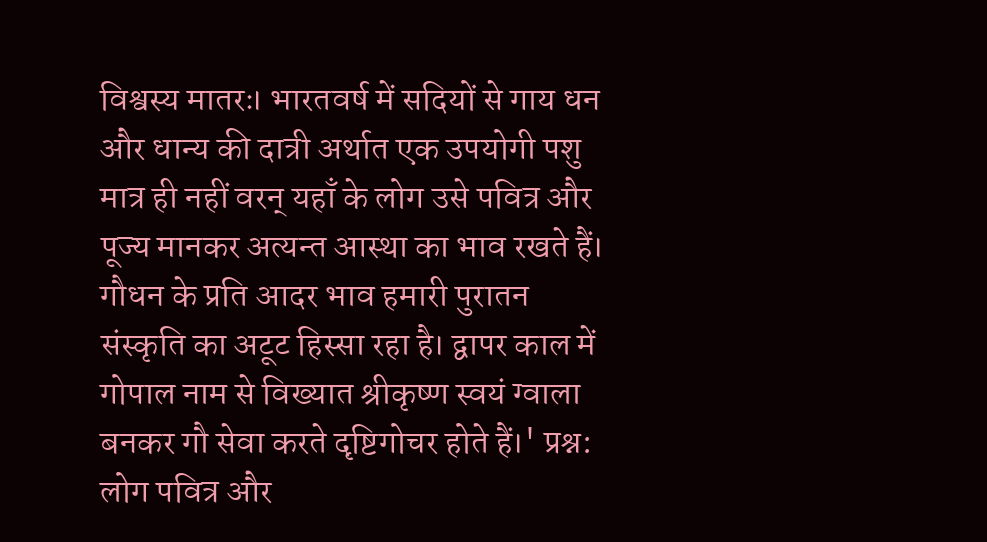विश्वस्य मातरः। भारतवर्ष में सदियों से गाय धन और धान्य की दात्री अर्थात एक उपयोगी पशु मात्र ही नहीं वरन् यहाँ के लोग उसे पवित्र और पूज्य मानकर अत्यन्त आस्था का भाव रखते हैं। गौधन के प्रति आदर भाव हमारी पुरातन संस्कृति का अटूट हिस्सा रहा है। द्वापर काल में गोपाल नाम से विख्यात श्रीकृष्ण स्वयं ग्वाला बनकर गौ सेवा करते दृष्टिगोचर होते हैं।' प्रश्न: लोग पवित्र और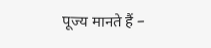पूज्य मानते हैं –